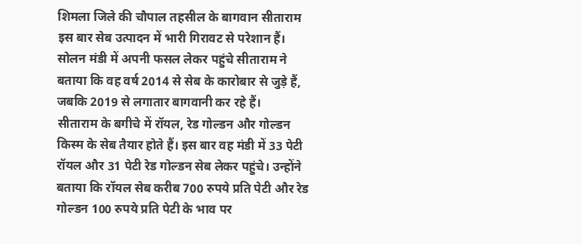शिमला जिले की चौपाल तहसील के बागवान सीताराम इस बार सेब उत्पादन में भारी गिरावट से परेशान हैं। सोलन मंडी में अपनी फसल लेकर पहुंचे सीताराम ने बताया कि वह वर्ष 2014 से सेब के कारोबार से जुड़े हैं, जबकि 2019 से लगातार बागवानी कर रहे हैं।
सीताराम के बगीचे में रॉयल, रेड गोल्डन और गोल्डन किस्म के सेब तैयार होते हैं। इस बार वह मंडी में 33 पेटी रॉयल और 31 पेटी रेड गोल्डन सेब लेकर पहुंचे। उन्होंने बताया कि रॉयल सेब करीब 700 रुपये प्रति पेटी और रेड गोल्डन 100 रुपये प्रति पेटी के भाव पर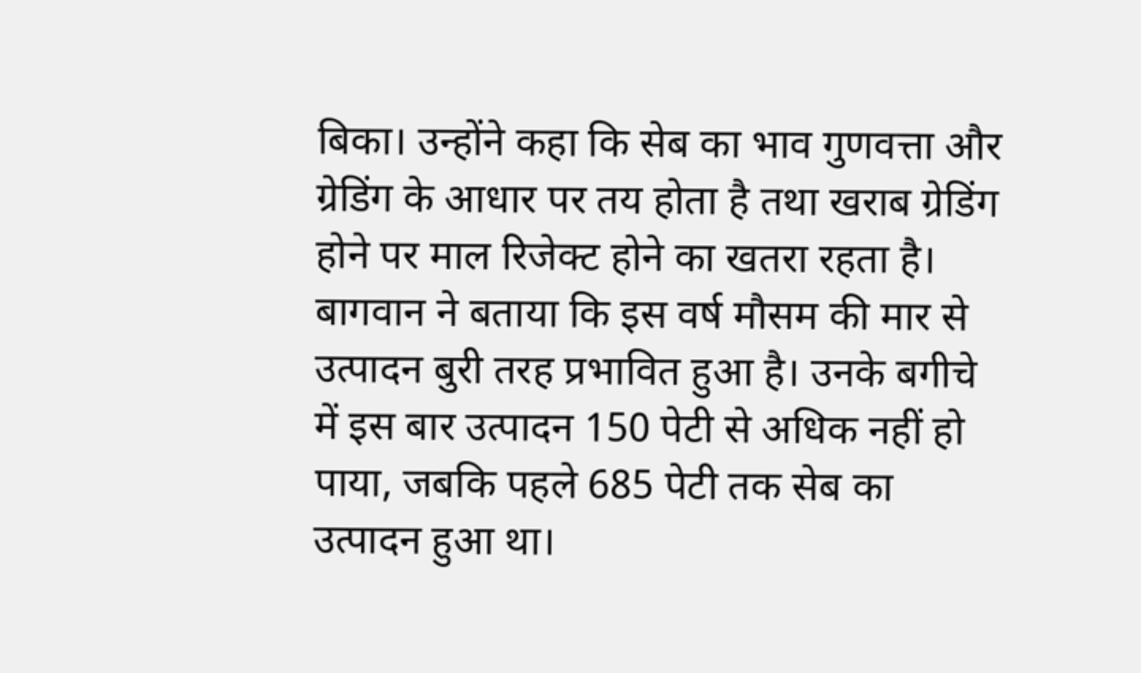बिका। उन्होंने कहा कि सेब का भाव गुणवत्ता और ग्रेडिंग के आधार पर तय होता है तथा खराब ग्रेडिंग होने पर माल रिजेक्ट होने का खतरा रहता है।
बागवान ने बताया कि इस वर्ष मौसम की मार से उत्पादन बुरी तरह प्रभावित हुआ है। उनके बगीचे में इस बार उत्पादन 150 पेटी से अधिक नहीं हो पाया, जबकि पहले 685 पेटी तक सेब का उत्पादन हुआ था।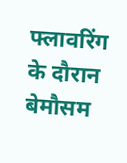फ्लावरिंग के दौरान बेमौसम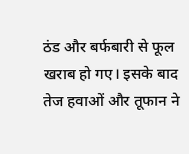ठंड और बर्फबारी से फूल खराब हो गए। इसके बाद तेज हवाओं और तूफान ने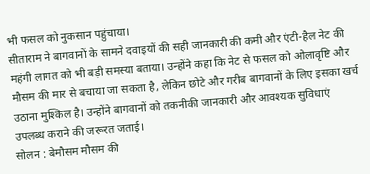भी फसल को नुकसान पहुंचाया।
सीताराम ने बागवानों के सामने दवाइयों की सही जानकारी की कमी और एंटी-हैल नेट की महंगी लागत को भी बड़ी समस्या बताया। उन्होंने कहा कि नेट से फसल को ओलावृष्टि और मौसम की मार से बचाया जा सकता है, लेकिन छोटे और गरीब बागवानों के लिए इसका खर्च उठाना मुश्किल है। उन्होंने बागवानों को तकनीकी जानकारी और आवश्यक सुविधाएं उपलब्ध कराने की जरूरत जताई।
सोलन : बेमौसम मौसम की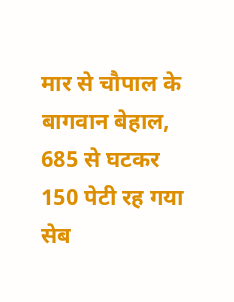मार से चौपाल के बागवान बेहाल, 685 से घटकर 150 पेटी रह गया सेब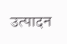उत्पादन